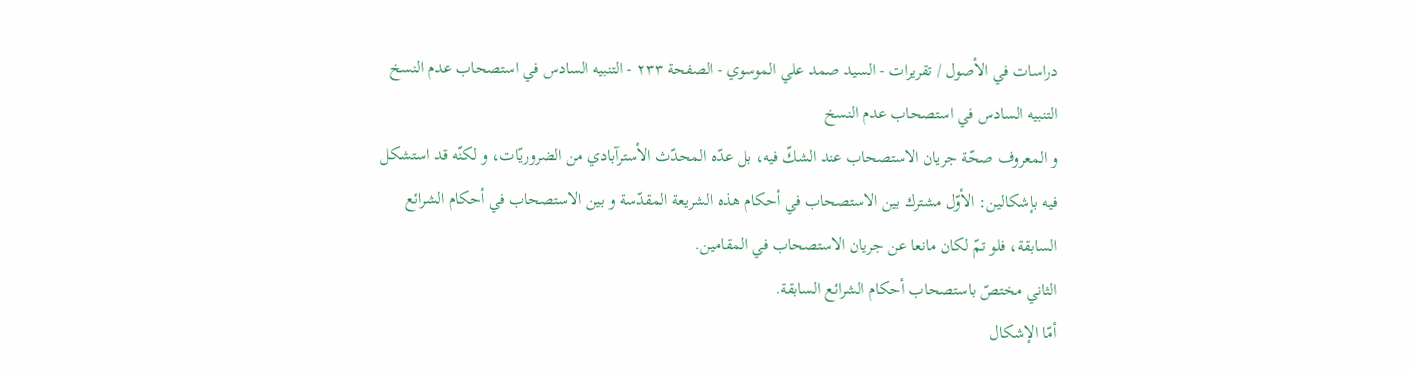دراسات في الأصول / تقريرات - السيد صمد علي الموسوي - الصفحة ٢٣٣ - التنبيه السادس في استصحاب عدم النسخ
التنبيه السادس في استصحاب عدم النسخ
و المعروف صحّة جريان الاستصحاب عند الشكّ فيه، بل عدّه المحدّث الأسترآبادي من الضروريّات، و لكنّه قد استشكل فيه بإشكالين: الأوّل مشترك بين الاستصحاب في أحكام هذه الشريعة المقدّسة و بين الاستصحاب في أحكام الشرائع السابقة، فلو تمّ لكان مانعا عن جريان الاستصحاب في المقامين.
الثاني مختصّ باستصحاب أحكام الشرائع السابقة.
أمّا الإشكال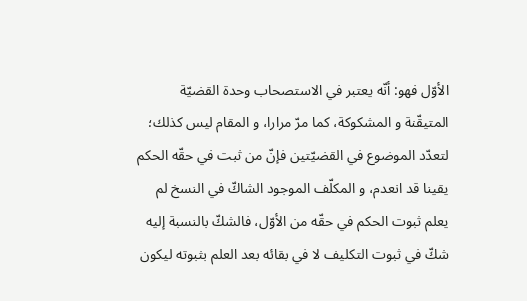الأوّل فهو: أنّه يعتبر في الاستصحاب وحدة القضيّة المتيقّنة و المشكوكة، كما مرّ مرارا، و المقام ليس كذلك؛ لتعدّد الموضوع في القضيّتين فإنّ من ثبت في حقّه الحكم يقينا قد انعدم، و المكلّف الموجود الشاكّ في النسخ لم يعلم ثبوت الحكم في حقّه من الأوّل، فالشكّ بالنسبة إليه شكّ في ثبوت التكليف لا في بقائه بعد العلم بثبوته ليكون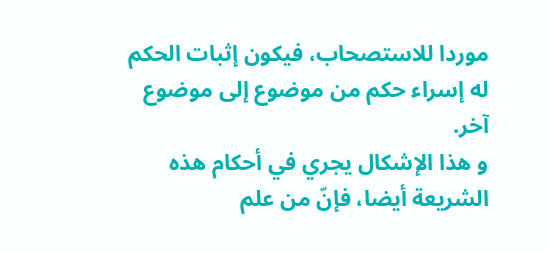موردا للاستصحاب، فيكون إثبات الحكم له إسراء حكم من موضوع إلى موضوع آخر.
و هذا الإشكال يجري في أحكام هذه الشريعة أيضا، فإنّ من علم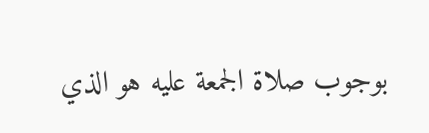بوجوب صلاة الجمعة عليه هو الذي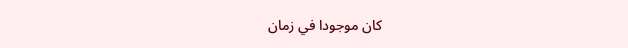كان موجودا في زمان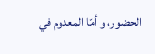الحضور، و أمّا المعدوم في